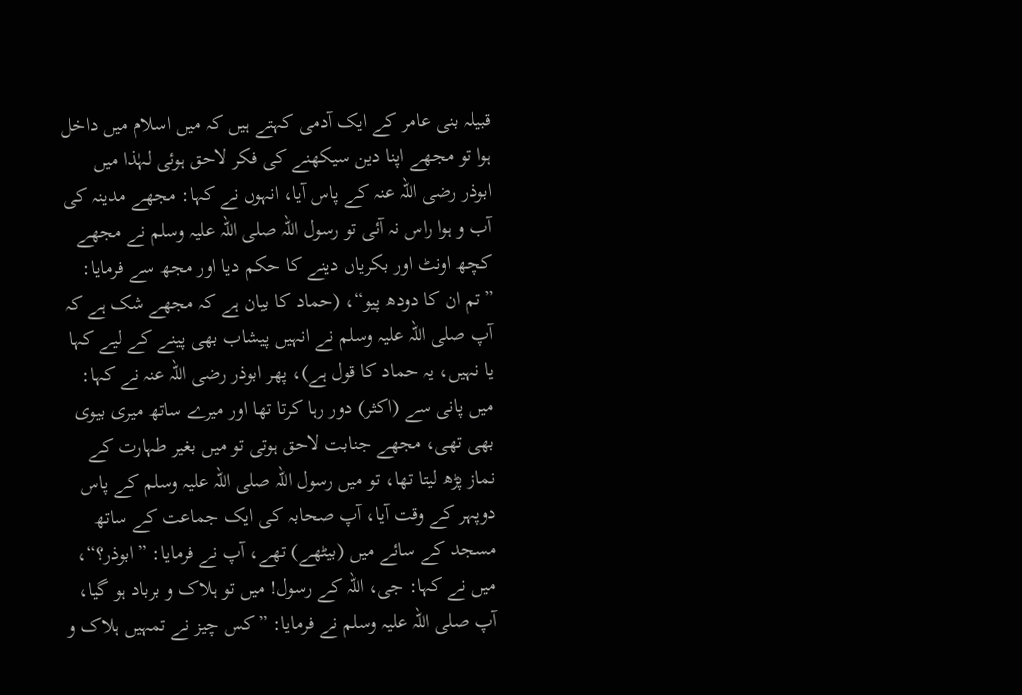قبیلہ بنی عامر کے ایک آدمی کہتے ہیں کہ میں اسلام میں داخل ہوا تو مجھے اپنا دین سیکھنے کی فکر لاحق ہوئی لہٰذا میں ابوذر رضی اللہ عنہ کے پاس آیا، انہوں نے کہا: مجھے مدینہ کی آب و ہوا راس نہ آئی تو رسول اللہ صلی اللہ علیہ وسلم نے مجھے کچھ اونٹ اور بکریاں دینے کا حکم دیا اور مجھ سے فرمایا: ”تم ان کا دودھ پیو“، (حماد کا بیان ہے کہ مجھے شک ہے کہ آپ صلی اللہ علیہ وسلم نے انہیں پیشاب بھی پینے کے لیے کہا یا نہیں، یہ حماد کا قول ہے)، پھر ابوذر رضی اللہ عنہ نے کہا: میں پانی سے (اکثر) دور رہا کرتا تھا اور میرے ساتھ میری بیوی بھی تھی، مجھے جنابت لاحق ہوتی تو میں بغیر طہارت کے نماز پڑھ لیتا تھا، تو میں رسول اللہ صلی اللہ علیہ وسلم کے پاس دوپہر کے وقت آیا، آپ صحابہ کی ایک جماعت کے ساتھ مسجد کے سائے میں (بیٹھے) تھے، آپ نے فرمایا: ”ابوذر؟“، میں نے کہا: جی، اللہ کے رسول! میں تو ہلاک و برباد ہو گیا، آپ صلی اللہ علیہ وسلم نے فرمایا: ”کس چیز نے تمہیں ہلاک و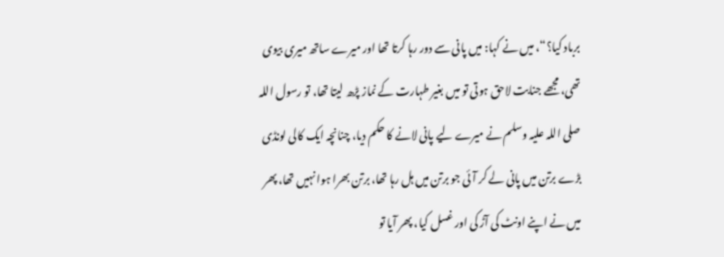برباد کیا؟“، میں نے کہا: میں پانی سے دور رہا کرتا تھا اور میرے ساتھ میری بیوی تھی، مجھے جنابت لاحق ہوتی تو میں بغیر طہارت کے نماز پڑھ لیتا تھا، تو رسول اللہ صلی اللہ علیہ وسلم نے میرے لیے پانی لانے کا حکم دیا، چنانچہ ایک کالی لونڈی بڑے برتن میں پانی لے کر آئی جو برتن میں ہل رہا تھا، برتن بھرا ہوا نہیں تھا، پھر میں نے اپنے اونٹ کی آڑ کی اور غسل کیا، پھر آیا تو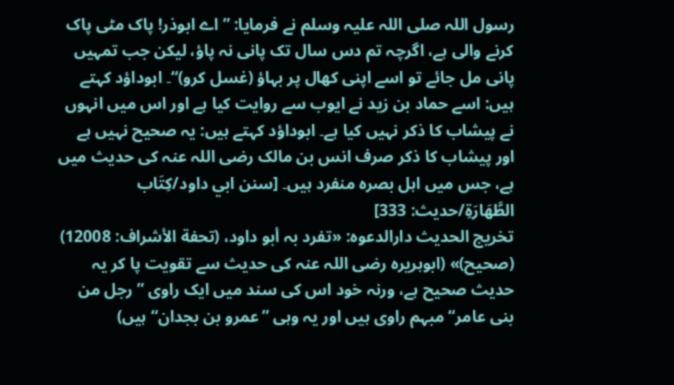رسول اللہ صلی اللہ علیہ وسلم نے فرمایا: ”اے ابوذر! پاک مٹی پاک کرنے والی ہے، اگرچہ تم دس سال تک پانی نہ پاؤ، لیکن جب تمہیں پانی مل جائے تو اسے اپنی کھال پر بہاؤ (غسل کرو)“۔ ابوداؤد کہتے ہیں: اسے حماد بن زید نے ایوب سے روایت کیا ہے اور اس میں انہوں نے پیشاب کا ذکر نہیں کیا ہے۔ ابوداؤد کہتے ہیں: یہ صحیح نہیں ہے اور پیشاب کا ذکر صرف انس بن مالک رضی اللہ عنہ کی حدیث میں ہے، جس میں اہل بصرہ منفرد ہیں۔ [سنن ابي داود/كِتَاب الطَّهَارَةِ/حدیث: 333]
تخریج الحدیث دارالدعوہ: «تفرد بہ أبو داود، (تحفة الأشراف: 12008) (صحیح)» (ابوہریرہ رضی اللہ عنہ کی حدیث سے تقویت پا کر یہ حدیث صحیح ہے، ورنہ خود اس کی سند میں ایک راوی ”رجل من بنی عامر“ مبہم راوی ہیں اور یہ وہی ”عمرو بن بجدان“ ہیں)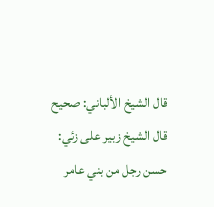قال الشيخ الألباني: صحيح
قال الشيخ زبير على زئي: حسن رجل من بني عامر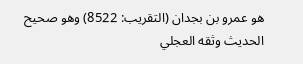ھو عمرو بن بجدان (التقريب: 8522) وھو صحيح الحديث وثقه العجلي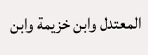المعتدل وابن خزيمة وابن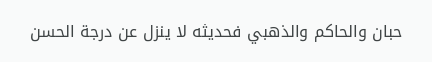حبان والحاكم والذھبي فحديثه لا ينزل عن درجة الحسن